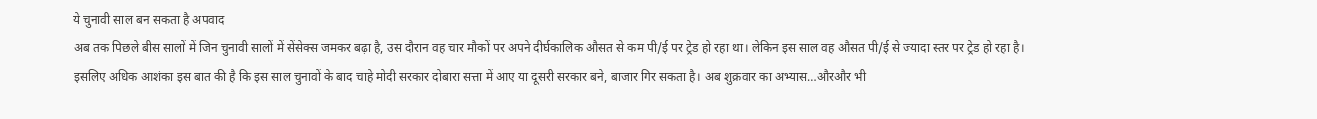ये चुनावी साल बन सकता है अपवाद
अब तक पिछले बीस सालों में जिन चुनावी सालों में सेंसेक्स जमकर बढ़ा है, उस दौरान वह चार मौकों पर अपने दीर्घकालिक औसत से कम पी/ई पर ट्रेड हो रहा था। लेकिन इस साल वह औसत पी/ई से ज्यादा स्तर पर ट्रेड हो रहा है। इसलिए अधिक आशंका इस बात की है कि इस साल चुनावों के बाद चाहे मोदी सरकार दोबारा सत्ता में आए या दूसरी सरकार बने, बाजार गिर सकता है। अब शुक्रवार का अभ्यास…औरऔर भी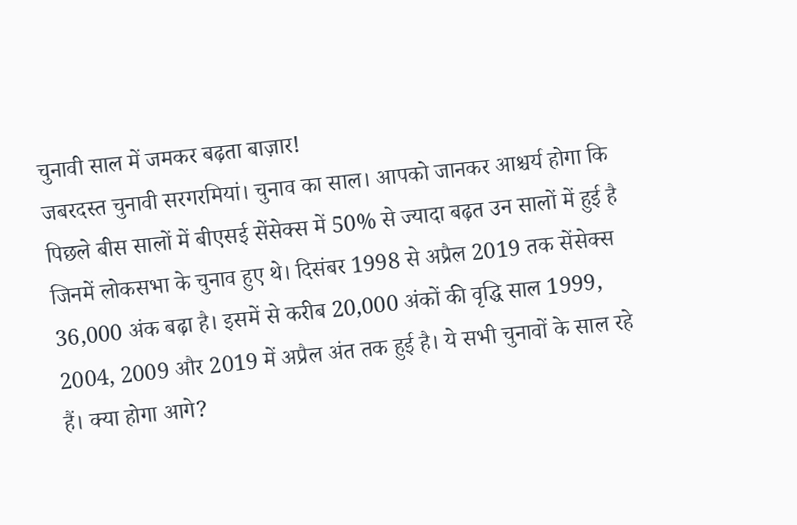चुनावी साल में जमकर बढ़ता बाज़ार!
जबरदस्त चुनावी सरगरमियां। चुनाव का साल। आपको जानकर आश्चर्य होगा कि पिछले बीस सालों में बीएसई सेंसेक्स में 50% से ज्यादा बढ़त उन सालों में हुई है जिनमें लोकसभा के चुनाव हुए थे। दिसंबर 1998 से अप्रैल 2019 तक सेंसेक्स 36,000 अंक बढ़ा है। इसमें से करीब 20,000 अंकों की वृद्धि साल 1999, 2004, 2009 और 2019 में अप्रैल अंत तक हुई है। ये सभी चुनावों के साल रहे हैं। क्या होगा आगे?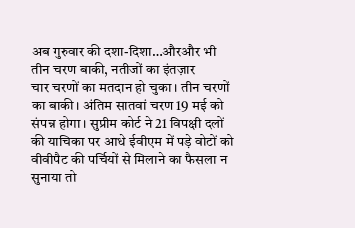अब गुरुवार की दशा-दिशा…औरऔर भी
तीन चरण बाकी, नतीजों का इंतज़ार
चार चरणों का मतदान हो चुका। तीन चरणों का बाकी। अंतिम सातवां चरण 19 मई को संपन्न होगा। सुप्रीम कोर्ट ने 21 विपक्षी दलों की याचिका पर आधे ईवीएम में पड़े वोटों को वीवीपैट की पर्चियों से मिलाने का फैसला न सुनाया तो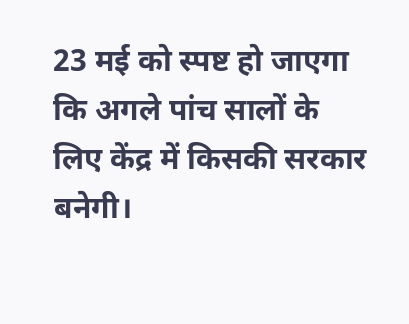23 मई को स्पष्ट हो जाएगा कि अगले पांच सालों के लिए केंद्र में किसकी सरकार बनेगी।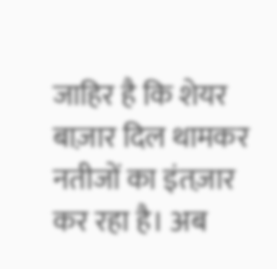जाहिर है कि शेयर बाज़ार दिल थामकर नतीजों का इंतज़ार कर रहा है। अब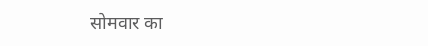सोमवार का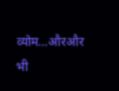व्योम…औरऔर भी